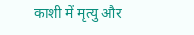काशी में मृत्यु और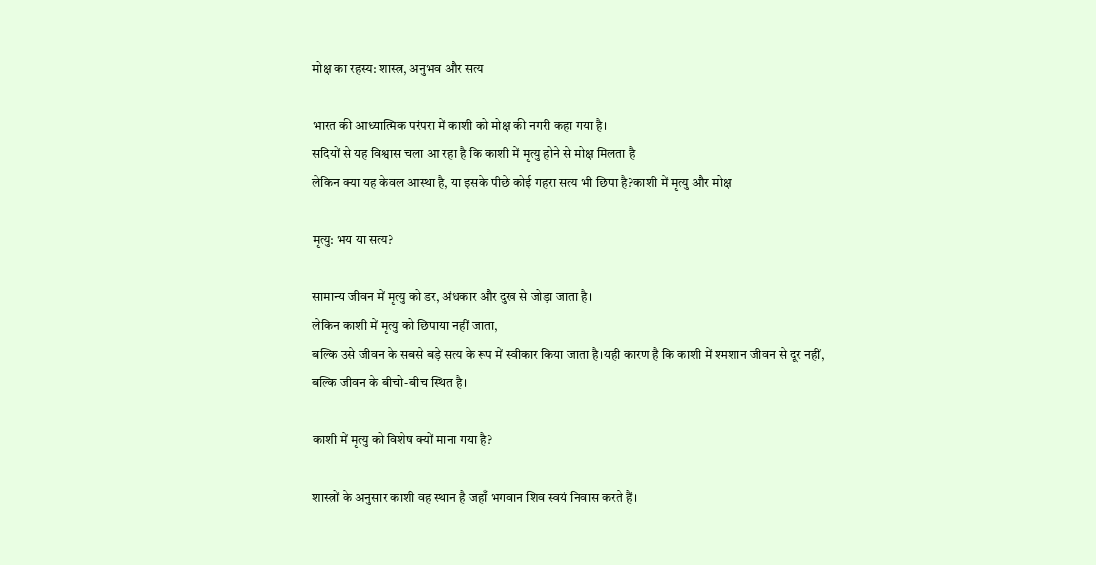मोक्ष का रहस्य: शास्त्र, अनुभव और सत्य

भारत की आध्यात्मिक परंपरा में काशी को मोक्ष की नगरी कहा गया है।
सदियों से यह विश्वास चला आ रहा है कि काशी में मृत्यु होने से मोक्ष मिलता है
लेकिन क्या यह केवल आस्था है, या इसके पीछे कोई गहरा सत्य भी छिपा है?काशी में मृत्यु और मोक्ष

मृत्यु: भय या सत्य?

सामान्य जीवन में मृत्यु को डर, अंधकार और दुख से जोड़ा जाता है।
लेकिन काशी में मृत्यु को छिपाया नहीं जाता,
बल्कि उसे जीवन के सबसे बड़े सत्य के रूप में स्वीकार किया जाता है।यही कारण है कि काशी में श्मशान जीवन से दूर नहीं,
बल्कि जीवन के बीचो-बीच स्थित है।

काशी में मृत्यु को विशेष क्यों माना गया है?

शास्त्रों के अनुसार काशी वह स्थान है जहाँ भगवान शिव स्वयं निवास करते हैं।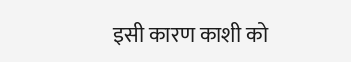इसी कारण काशी को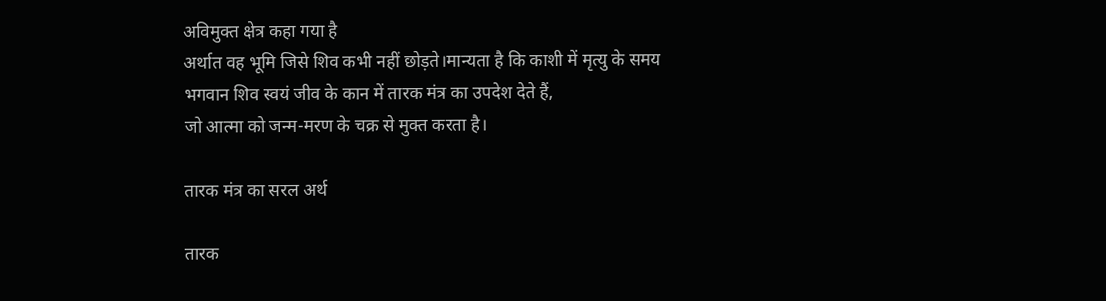अविमुक्त क्षेत्र कहा गया है
अर्थात वह भूमि जिसे शिव कभी नहीं छोड़ते।मान्यता है कि काशी में मृत्यु के समय
भगवान शिव स्वयं जीव के कान में तारक मंत्र का उपदेश देते हैं,
जो आत्मा को जन्म-मरण के चक्र से मुक्त करता है।

तारक मंत्र का सरल अर्थ

तारक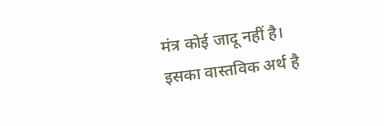मंत्र कोई जादू नहीं है।
इसका वास्तविक अर्थ है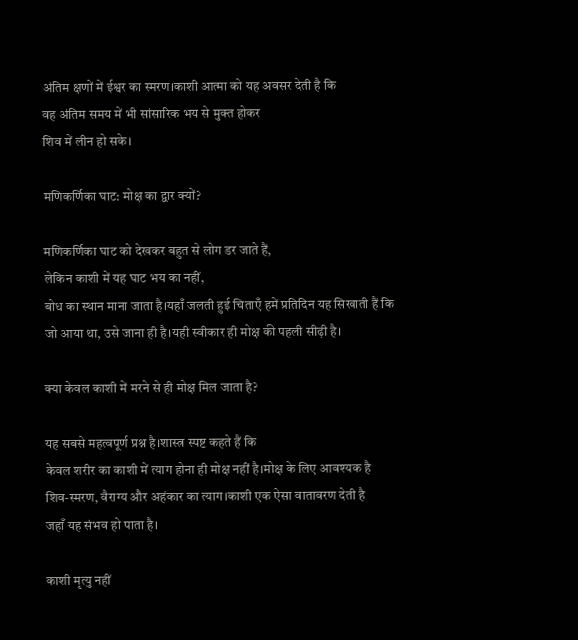अंतिम क्षणों में ईश्वर का स्मरण।काशी आत्मा को यह अवसर देती है कि
वह अंतिम समय में भी सांसारिक भय से मुक्त होकर
शिव में लीन हो सके।

मणिकर्णिका घाट: मोक्ष का द्वार क्यों?

मणिकर्णिका घाट को देखकर बहुत से लोग डर जाते हैं,
लेकिन काशी में यह घाट भय का नहीं,
बोध का स्थान माना जाता है।यहाँ जलती हुई चिताएँ हमें प्रतिदिन यह सिखाती हैं कि
जो आया था, उसे जाना ही है।यही स्वीकार ही मोक्ष की पहली सीढ़ी है।

क्या केवल काशी में मरने से ही मोक्ष मिल जाता है?

यह सबसे महत्वपूर्ण प्रश्न है।शास्त्र स्पष्ट कहते हैं कि
केवल शरीर का काशी में त्याग होना ही मोक्ष नहीं है।मोक्ष के लिए आवश्यक है
शिव-स्मरण, वैराग्य और अहंकार का त्याग।काशी एक ऐसा वातावरण देती है
जहाँ यह संभव हो पाता है।

काशी मृत्यु नहीं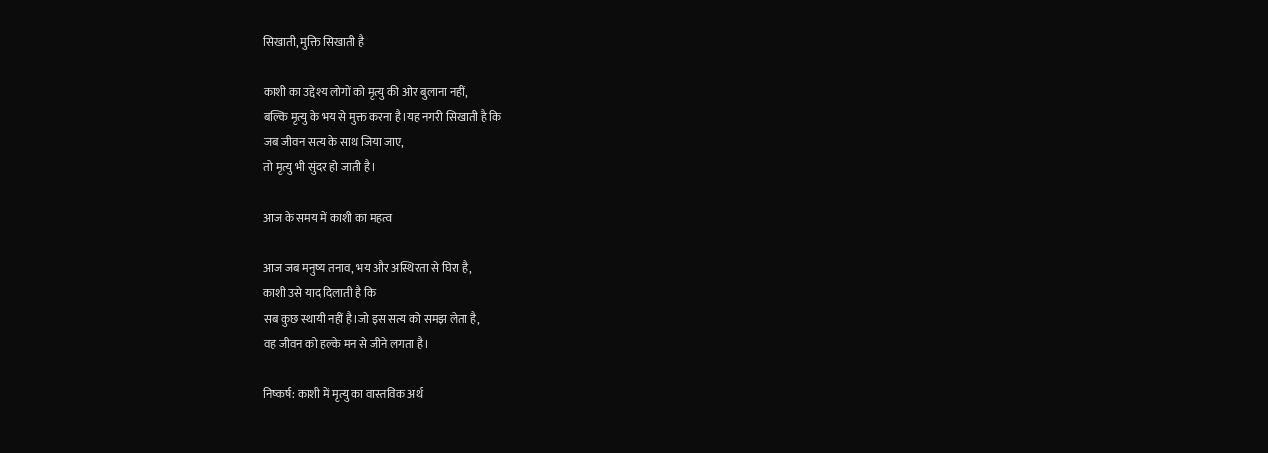सिखाती, मुक्ति सिखाती है

काशी का उद्देश्य लोगों को मृत्यु की ओर बुलाना नहीं,
बल्कि मृत्यु के भय से मुक्त करना है।यह नगरी सिखाती है कि
जब जीवन सत्य के साथ जिया जाए,
तो मृत्यु भी सुंदर हो जाती है।

आज के समय में काशी का महत्व

आज जब मनुष्य तनाव, भय और अस्थिरता से घिरा है,
काशी उसे याद दिलाती है कि
सब कुछ स्थायी नहीं है।जो इस सत्य को समझ लेता है,
वह जीवन को हल्के मन से जीने लगता है।

निष्कर्ष: काशी में मृत्यु का वास्तविक अर्थ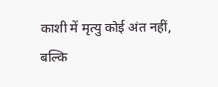काशी में मृत्यु कोई अंत नहीं,
बल्कि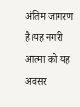अंतिम जागरण है।यह नगरी आत्मा को यह अवसर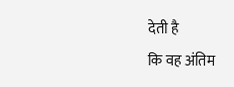देती है
कि वह अंतिम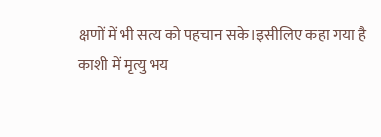क्षणों में भी सत्य को पहचान सके।इसीलिए कहा गया है
काशी में मृत्यु भय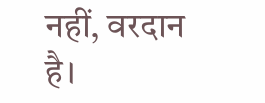नहीं, वरदान है।